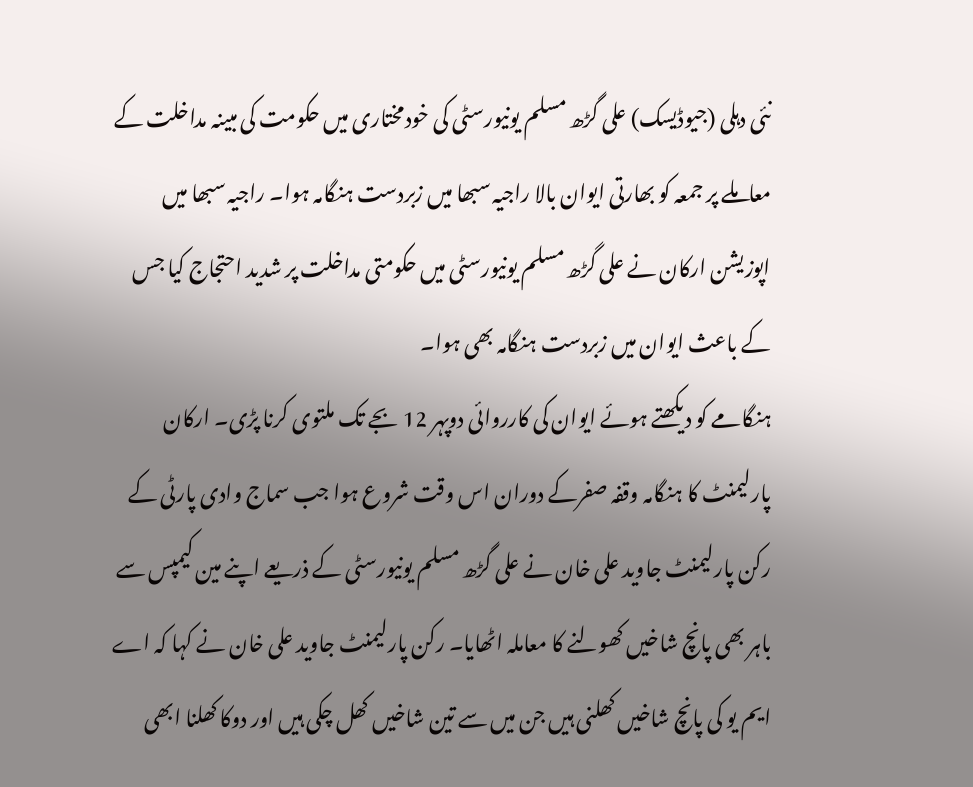نئی دہلی (جیوڈیسک) علی گڑھ مسلم یونیورسٹی کی خودمختاری میں حکومت کی مبینہ مداخلت کے معاملے پر جمعہ کو بھارتی ایوان بالا راجیہ سبھا میں زبردست ہنگامہ ہوا۔ راجیہ سبھا میں اپوزیشن ارکان نے علی گڑھ مسلم یونیورسٹی میں حکومتی مداخلت پر شدید احتجاج کیا جس کے باعث ایوان میں زبردست ہنگامہ بھی ہوا۔
ہنگامے کو دیکھتے ہوئے ایوان کی کارروائی دوپہر 12 بجے تک ملتوی کرنا پڑی۔ ارکان پارلیمنٹ کا ہنگامہ وقفہ صفرکے دوران اس وقت شروع ہوا جب سماج وادی پارٹی کے رکن پارلیمنٹ جاوید علی خان نے علی گڑھ مسلم یونیورسٹی کے ذریعے اپنے مین کیمپس سے باہر بھی پانچ شاخیں کھولنے کا معاملہ اٹھایا۔ رکن پارلیمنٹ جاوید علی خان نے کہا کہ اے ایم یو کی پانچ شاخیں کھلنی ہیں جن میں سے تین شاخیں کھل چکی ہیں اور دوکا کھلنا ابھی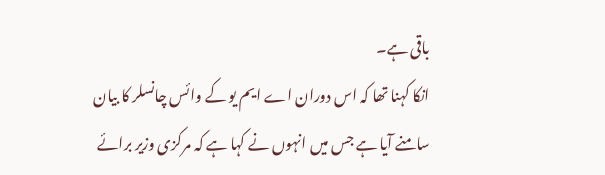باقی ہے۔
انکا کہنا تھا کہ اس دوران اے ایم یو کے وائس چانسلر کا بیان سامنے آیا ہے جس میں انہوں نے کہا ہے کہ مرکزی وزیر برائے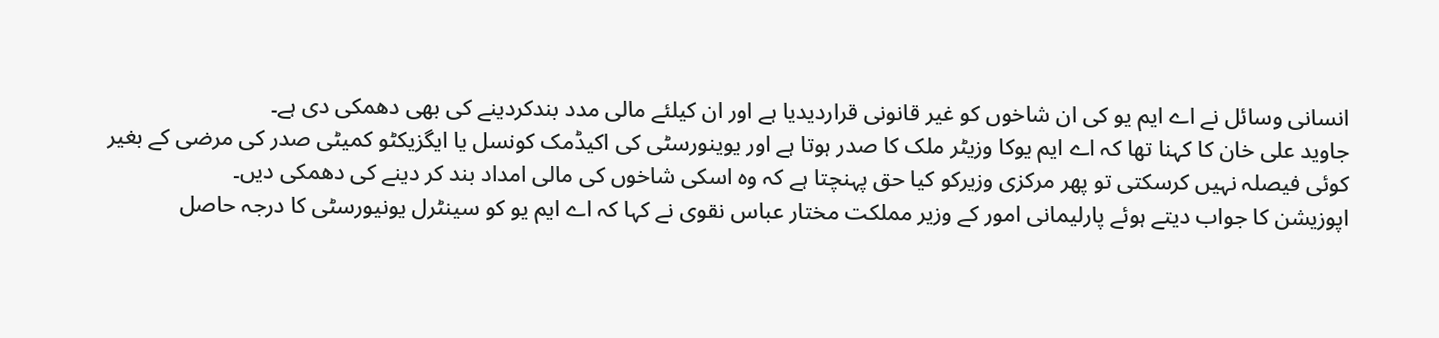انسانی وسائل نے اے ایم یو کی ان شاخوں کو غیر قانونی قراردیدیا ہے اور ان کیلئے مالی مدد بندکردینے کی بھی دھمکی دی ہے۔
جاوید علی خان کا کہنا تھا کہ اے ایم یوکا وزیٹر ملک کا صدر ہوتا ہے اور یوینورسٹی کی اکیڈمک کونسل یا ایگزیکٹو کمیٹی صدر کی مرضی کے بغیر کوئی فیصلہ نہیں کرسکتی تو پھر مرکزی وزیرکو کیا حق پہنچتا ہے کہ وہ اسکی شاخوں کی مالی امداد بند کر دینے کی دھمکی دیں۔
اپوزیشن کا جواب دیتے ہوئے پارلیمانی امور کے وزیر مملکت مختار عباس نقوی نے کہا کہ اے ایم یو کو سینٹرل یونیورسٹی کا درجہ حاصل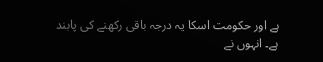ہے اور حکومت اسکا یہ درجہ باقی رکھنے کی پابند ہے۔ انہوں نے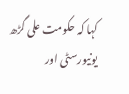کہا کہ حکومت علی گڑھ یونیورسٹی اور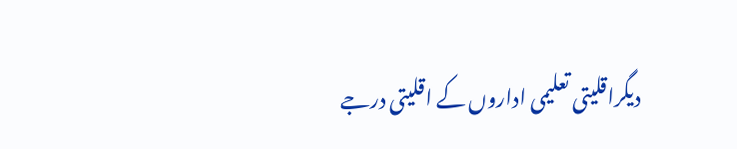دیگراقلیتی تعلیمی اداروں کے اقلیتی درجے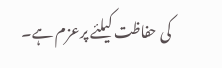کی حفاظت کیلئے پرعزم ہے۔